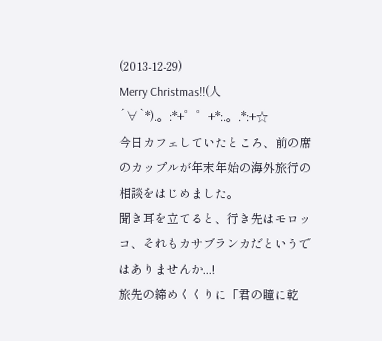(2013-12-29)
Merry Christmas!!(人´∀`*).。:*+゜゜+*:.。.*:+☆
今日カフェしていたところ、前の席のカップルが年末年始の海外旅行の相談をはじめました。
聞き耳を立てると、行き先はモロッコ、それもカサブランカだというではありませんか...!
旅先の締めくくりに「君の瞳に乾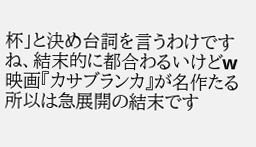杯」と決め台詞を言うわけですね、結末的に都合わるいけどw
映画『カサブランカ』が名作たる所以は急展開の結末です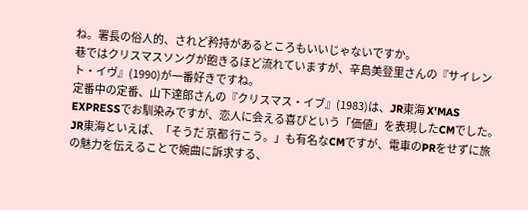ね。署長の俗人的、されど矜持があるところもいいじゃないですか。
巷ではクリスマスソングが飽きるほど流れていますが、辛島美登里さんの『サイレント・イヴ』(1990)が一番好きですね。
定番中の定番、山下達郎さんの『クリスマス・イブ』(1983)は、JR東海 X'MAS EXPRESSでお馴染みですが、恋人に会える喜びという「価値」を表現したCMでした。
JR東海といえば、「そうだ 京都 行こう。」も有名なCMですが、電車のPRをせずに旅の魅力を伝えることで婉曲に訴求する、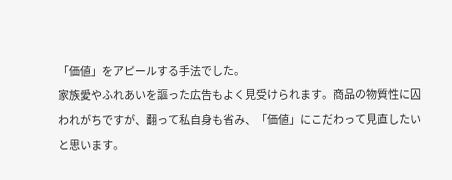「価値」をアピールする手法でした。
家族愛やふれあいを謳った広告もよく見受けられます。商品の物質性に囚われがちですが、翻って私自身も省み、「価値」にこだわって見直したいと思います。